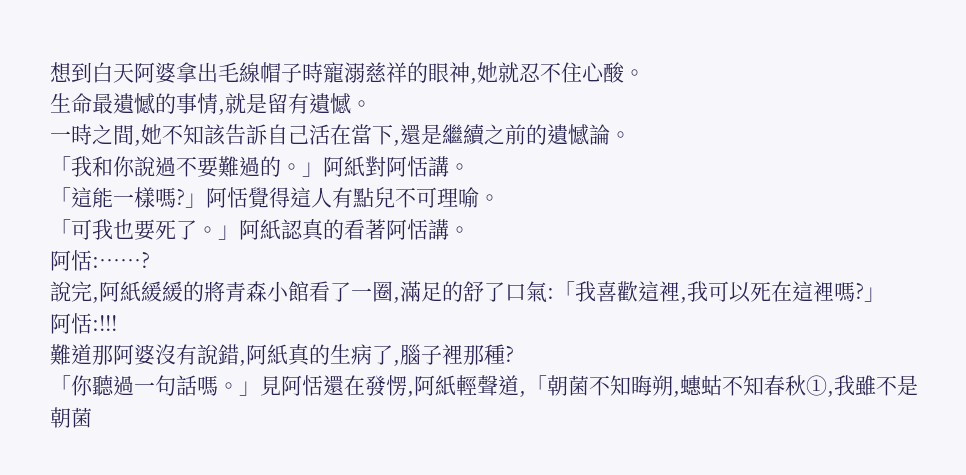想到白天阿婆拿出毛線帽子時寵溺慈祥的眼神,她就忍不住心酸。
生命最遺憾的事情,就是留有遺憾。
一時之間,她不知該告訴自己活在當下,還是繼續之前的遺憾論。
「我和你說過不要難過的。」阿紙對阿恬講。
「這能一樣嗎?」阿恬覺得這人有點兒不可理喻。
「可我也要死了。」阿紙認真的看著阿恬講。
阿恬:……?
說完,阿紙緩緩的將青森小館看了一圈,滿足的舒了口氣:「我喜歡這裡,我可以死在這裡嗎?」
阿恬:!!!
難道那阿婆沒有說錯,阿紙真的生病了,腦子裡那種?
「你聽過一句話嗎。」見阿恬還在發愣,阿紙輕聲道,「朝菌不知晦朔,蟪蛄不知春秋①,我雖不是朝菌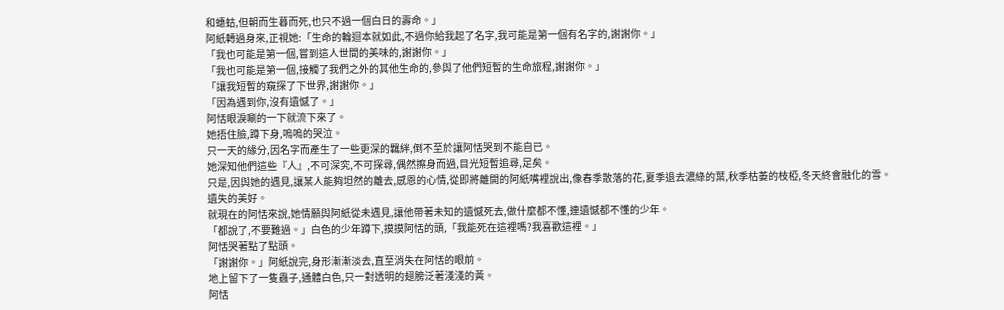和蟪蛄,但朝而生暮而死,也只不過一個白日的壽命。」
阿紙轉過身來,正視她:「生命的輪迴本就如此,不過你給我起了名字,我可能是第一個有名字的,謝謝你。」
「我也可能是第一個,嘗到這人世間的美味的,謝謝你。」
「我也可能是第一個,接觸了我們之外的其他生命的,參與了他們短暫的生命旅程,謝謝你。」
「讓我短暫的窺探了下世界,謝謝你。」
「因為遇到你,沒有遺憾了。」
阿恬眼淚唰的一下就流下來了。
她捂住臉,蹲下身,嗚嗚的哭泣。
只一天的緣分,因名字而產生了一些更深的羈絆,倒不至於讓阿恬哭到不能自已。
她深知他們這些『人』,不可深究,不可探尋,偶然擦身而過,目光短暫追尋,足矣。
只是,因與她的遇見,讓某人能夠坦然的離去,感恩的心情,從即將離開的阿紙嘴裡說出,像春季散落的花,夏季退去濃綠的葉,秋季枯萎的枝椏,冬天終會融化的雪。
遺失的美好。
就現在的阿恬來說,她情願與阿紙從未遇見,讓他帶著未知的遺憾死去,做什麼都不懂,連遺憾都不懂的少年。
「都說了,不要難過。」白色的少年蹲下,摸摸阿恬的頭,「我能死在這裡嗎?我喜歡這裡。」
阿恬哭著點了點頭。
「謝謝你。」阿紙說完,身形漸漸淡去,直至消失在阿恬的眼前。
地上留下了一隻蟲子,通體白色,只一對透明的翅膀泛著淺淺的黃。
阿恬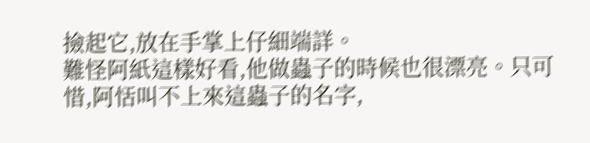撿起它,放在手掌上仔細端詳。
難怪阿紙這樣好看,他做蟲子的時候也很漂亮。只可惜,阿恬叫不上來這蟲子的名字,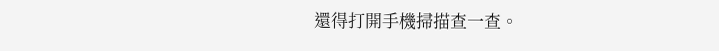還得打開手機掃描查一查。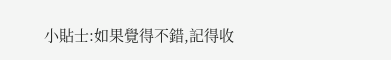小貼士:如果覺得不錯,記得收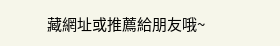藏網址或推薦給朋友哦~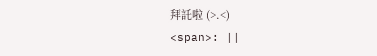拜託啦 (>.<)
<span>: ||